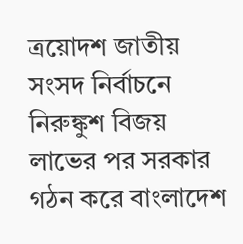ত্রয়োদশ জাতীয় সংসদ নির্বাচনে নিরুঙ্কুশ বিজয় লাভের পর সরকার গঠন করে বাংলাদেশ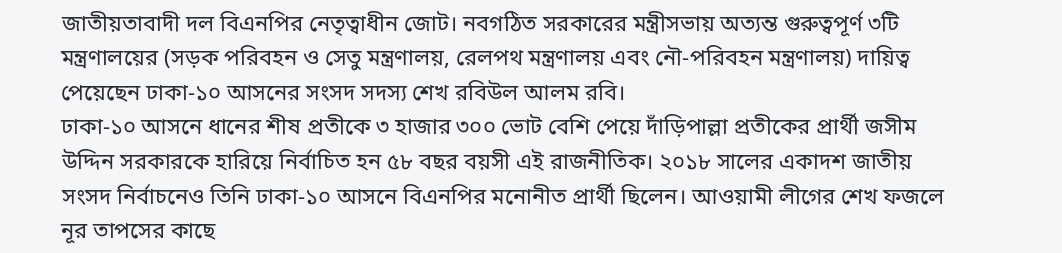জাতীয়তাবাদী দল বিএনপির নেতৃত্বাধীন জোট। নবগঠিত সরকারের মন্ত্রীসভায় অত্যন্ত গুরুত্বপূর্ণ ৩টি মন্ত্রণালয়ের (সড়ক পরিবহন ও সেতু মন্ত্রণালয়, রেলপথ মন্ত্রণালয় এবং নৌ-পরিবহন মন্ত্রণালয়) দায়িত্ব পেয়েছেন ঢাকা-১০ আসনের সংসদ সদস্য শেখ রবিউল আলম রবি।
ঢাকা-১০ আসনে ধানের শীষ প্রতীকে ৩ হাজার ৩০০ ভোট বেশি পেয়ে দাঁড়িপাল্লা প্রতীকের প্রার্থী জসীম উদ্দিন সরকারকে হারিয়ে নির্বাচিত হন ৫৮ বছর বয়সী এই রাজনীতিক। ২০১৮ সালের একাদশ জাতীয় সংসদ নির্বাচনেও তিনি ঢাকা-১০ আসনে বিএনপির মনোনীত প্রার্থী ছিলেন। আওয়ামী লীগের শেখ ফজলে নূর তাপসের কাছে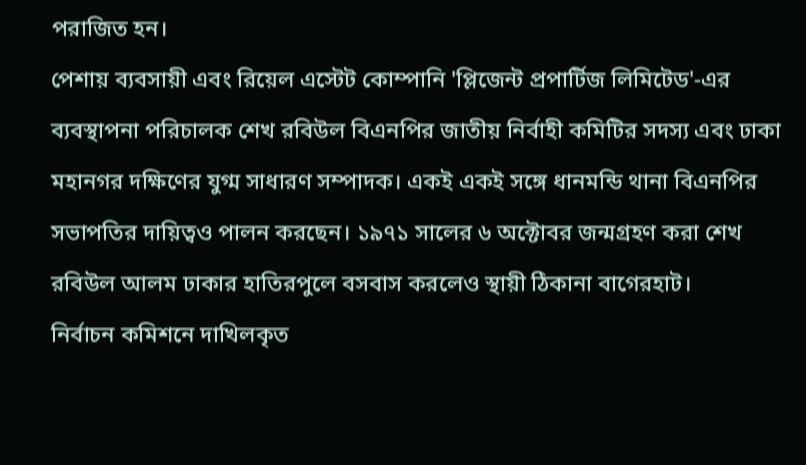পরাজিত হন।
পেশায় ব্যবসায়ী এবং রিয়েল এস্টেট কোম্পানি 'প্লিজেন্ট প্রপার্টিজ লিমিটেড'-এর ব্যবস্থাপনা পরিচালক শেখ রবিউল বিএনপির জাতীয় নির্বাহী কমিটির সদস্য এবং ঢাকা মহানগর দক্ষিণের যুগ্ম সাধারণ সম্পাদক। একই একই সঙ্গে ধানমন্ডি থানা বিএনপির সভাপতির দায়িত্বও পালন করছেন। ১৯৭১ সালের ৬ অক্টোবর জন্মগ্রহণ করা শেখ রবিউল আলম ঢাকার হাতিরপুলে বসবাস করলেও স্থায়ী ঠিকানা বাগেরহাট।
নির্বাচন কমিশনে দাখিলকৃত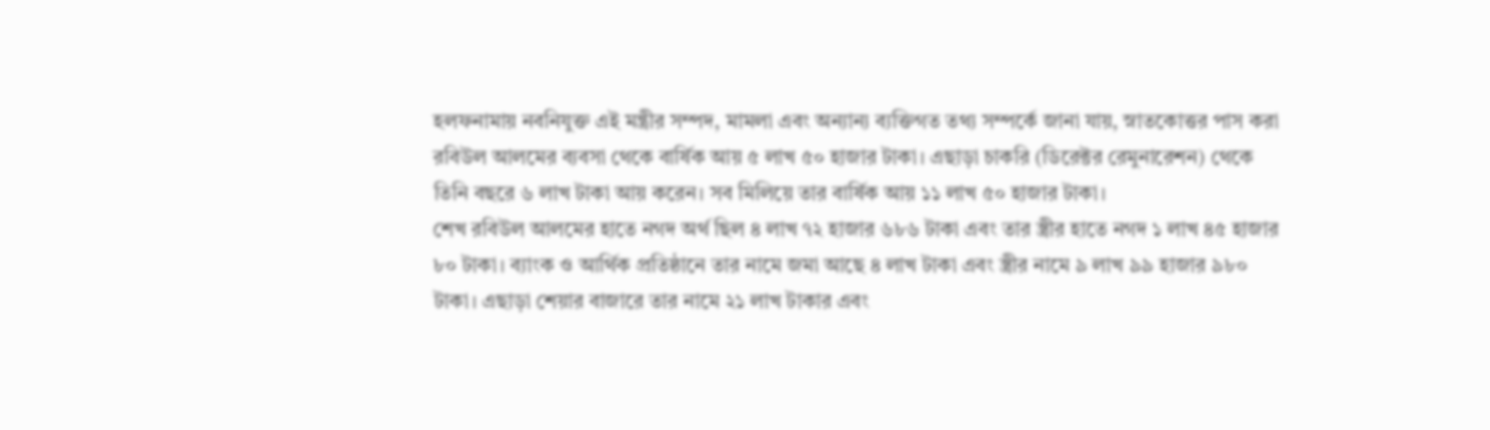হলফনামায় নবনিযুক্ত এই মন্ত্রীর সম্পদ, মামলা এবং অন্যান্য ব্যক্তিগত তথ্য সম্পর্কে জানা যায়, স্নাতকোত্তর পাস করা রবিউল আলমের ব্যবসা থেকে বার্ষিক আয় ৫ লাখ ৫০ হাজার টাকা। এছাড়া চাকরি (ডিরেক্টর রেমুনারেশন) থেকে তিনি বছরে ৬ লাখ টাকা আয় করেন। সব মিলিয়ে তার বার্ষিক আয় ১১ লাখ ৫০ হাজার টাকা।
শেখ রবিউল আলমের হাতে নগদ অর্থ ছিল ৪ লাখ ৭২ হাজার ৬৮৬ টাকা এবং তার স্ত্রীর হাতে নগদ ১ লাখ ৪৫ হাজার ৮০ টাকা। ব্যাংক ও আর্থিক প্রতিষ্ঠানে তার নামে জমা আছে ৪ লাখ টাকা এবং স্ত্রীর নামে ৯ লাখ ৯৯ হাজার ৯৮০ টাকা। এছাড়া শেয়ার বাজারে তার নামে ২১ লাখ টাকার এবং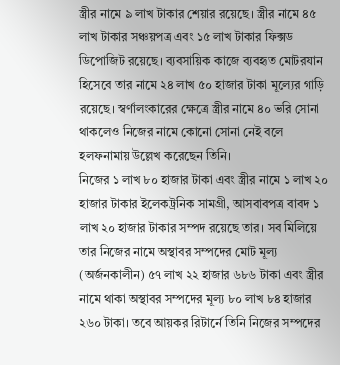স্ত্রীর নামে ৯ লাখ টাকার শেয়ার রয়েছে। স্ত্রীর নামে ৪৫ লাখ টাকার সঞ্চয়পত্র এবং ১৫ লাখ টাকার ফিক্সড ডিপোজিট রয়েছে। ব্যবসায়িক কাজে ব্যবহৃত মোটরযান হিসেবে তার নামে ২৪ লাখ ৫০ হাজার টাকা মূল্যের গাড়ি রয়েছে। স্বর্ণালংকারের ক্ষেত্রে স্ত্রীর নামে ৪০ ভরি সোনা থাকলেও নিজের নামে কোনো সোনা নেই বলে হলফনামায় উল্লেখ করেছেন তিনি।
নিজের ১ লাখ ৮০ হাজার টাকা এবং স্ত্রীর নামে ১ লাখ ২০ হাজার টাকার ইলেকট্রনিক সামগ্রী, আসবাবপত্র বাবদ ১ লাখ ২০ হাজার টাকার সম্পদ রয়েছে তার। সব মিলিয়ে তার নিজের নামে অস্থাবর সম্পদের মোট মূল্য (অর্জনকালীন) ৫৭ লাখ ২২ হাজার ৬৮৬ টাকা এবং স্ত্রীর নামে থাকা অস্থাবর সম্পদের মূল্য ৮০ লাখ ৮৪ হাজার ২৬০ টাকা। তবে আয়কর রিটার্নে তিনি নিজের সম্পদের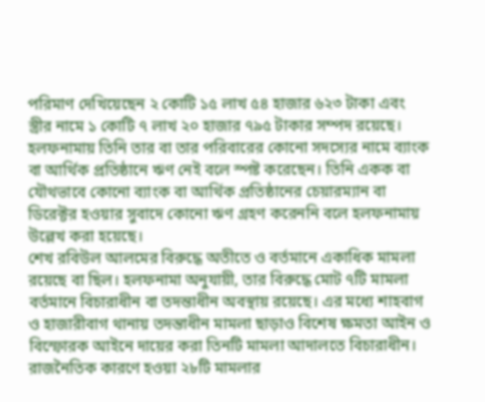পরিমাণ দেখিয়েছেন ২ কোটি ১৫ লাখ ৫৪ হাজার ৬২৩ টাকা এবং স্ত্রীর নামে ১ কোটি ৭ লাখ ২০ হাজার ৭৯৫ টাকার সম্পদ রয়েছে।
হলফনামায় তিনি তার বা তার পরিবারের কোনো সদস্যের নামে ব্যাংক বা আর্থিক প্রতিষ্ঠানে ঋণ নেই বলে স্পষ্ট করেছেন। তিনি একক বা যৌথভাবে কোনো ব্যাংক বা আর্থিক প্রতিষ্ঠানের চেয়ারম্যান বা ডিরেক্টর হওয়ার সুবাদে কোনো ঋণ গ্রহণ করেননি বলে হলফনামায় উল্লেখ করা হয়েছে।
শেখ রবিউল আলমের বিরুদ্ধে অতীতে ও বর্তমানে একাধিক মামলা রয়েছে বা ছিল। হলফনামা অনুযায়ী, তার বিরুদ্ধে মোট ৭টি মামলা বর্তমানে বিচারাধীন বা তদন্তাধীন অবস্থায় রয়েছে। এর মধ্যে শাহবাগ ও হাজারীবাগ থানায় তদন্তাধীন মামলা ছাড়াও বিশেষ ক্ষমতা আইন ও বিস্ফোরক আইনে দায়ের করা তিনটি মামলা আদালতে বিচারাধীন। রাজনৈতিক কারণে হওয়া ২৮টি মামলার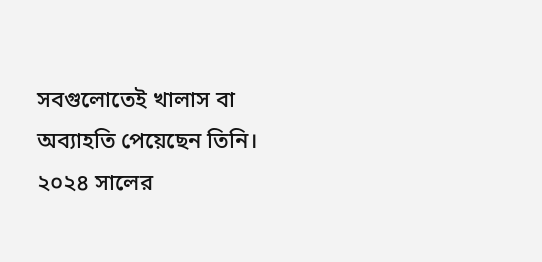সবগুলোতেই খালাস বা অব্যাহতি পেয়েছেন তিনি।
২০২৪ সালের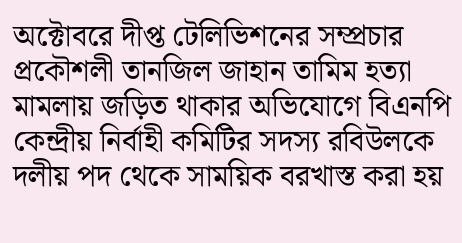অক্টোবরে দীপ্ত টেলিভিশনের সম্প্রচার প্রকৌশলী তানজিল জাহান তামিম হত্যা মামলায় জড়িত থাকার অভিযোগে বিএনপি কেন্দ্রীয় নির্বাহী কমিটির সদস্য রবিউলকে দলীয় পদ থেকে সাময়িক বরখাস্ত করা হয়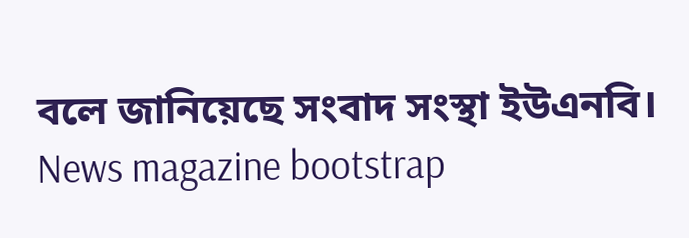বলে জানিয়েছে সংবাদ সংস্থা ইউএনবি।
News magazine bootstrap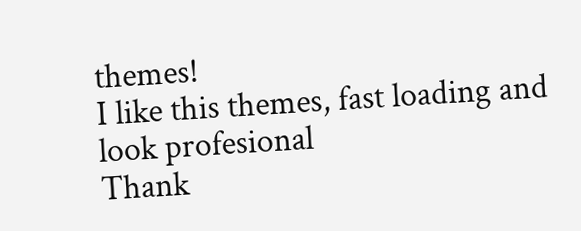themes!
I like this themes, fast loading and look profesional
Thank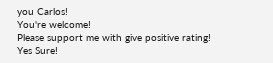you Carlos!
You're welcome!
Please support me with give positive rating!
Yes Sure!